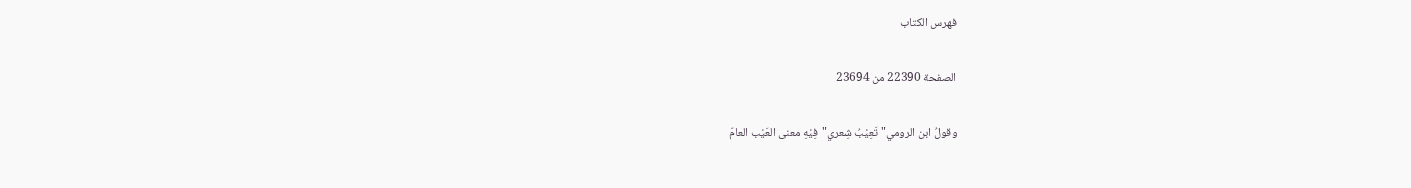فهرس الكتاب

الصفحة 22390 من 23694

وقولُ ابن الرومي"تَعِيْبُ شِعري"فِيْهِ معنى العَيْب العامّ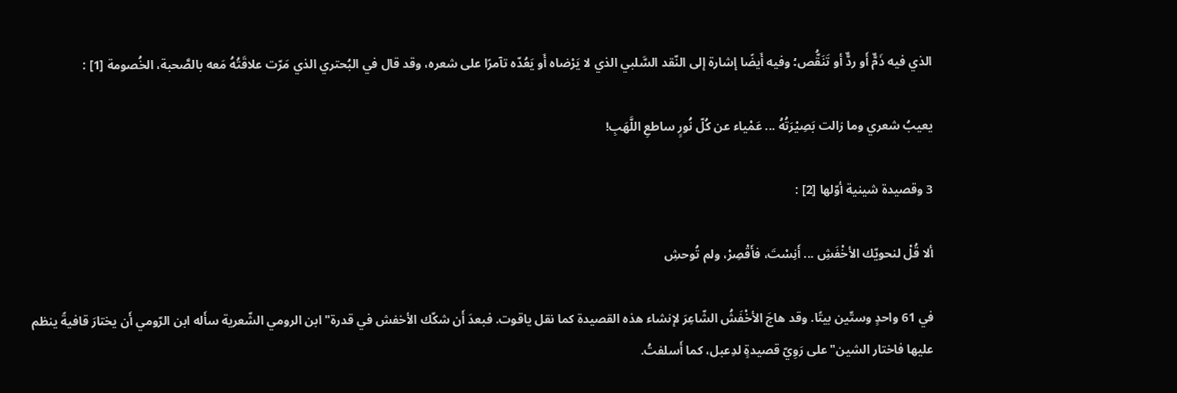الذي فيه ذَمٌّ أَو ردٌّ أو تَنَقُّص؛ وفيه أَيضًا إشارة إلى النّقد السَّلبي الذي لا يَرْضاه أَو يَعُدّه تآمرًا على شعره، وقد قال في البُحتري الذي مَرّت علاقَتُهُ مَعه بالصَّحبة، الخُصومة [1] :

يعيبُ شعري وما زالت بَصِيْرَتُهُ ... عَمْياء عن كُلّ نُورٍ ساطعِ اللَّهَبِ!

3 وقصيدة شينية أوّلها [2] :

ألا قُلْ لنحويّك الأخْفَشِ ... أَنِسْتَ، فأَقْصِرْ، ولم تُوحشِ

في 61 واحدٍ وستّين بيتًا. وقد هاجَ الأخْفَشُ الشّاعِرَ لإنشاء هذه القصيدة كما نقل ياقوت. فبعدَ أَن شكّك الأخفش في قدرة"ابن الرومي الشّعرية سأَله ابن الرّومي أَن يختارَ قافيةً ينظم عليها فاختار الشين"على رَوِيّ قصيدةٍ لدِعبل، كما أَسلفتُ.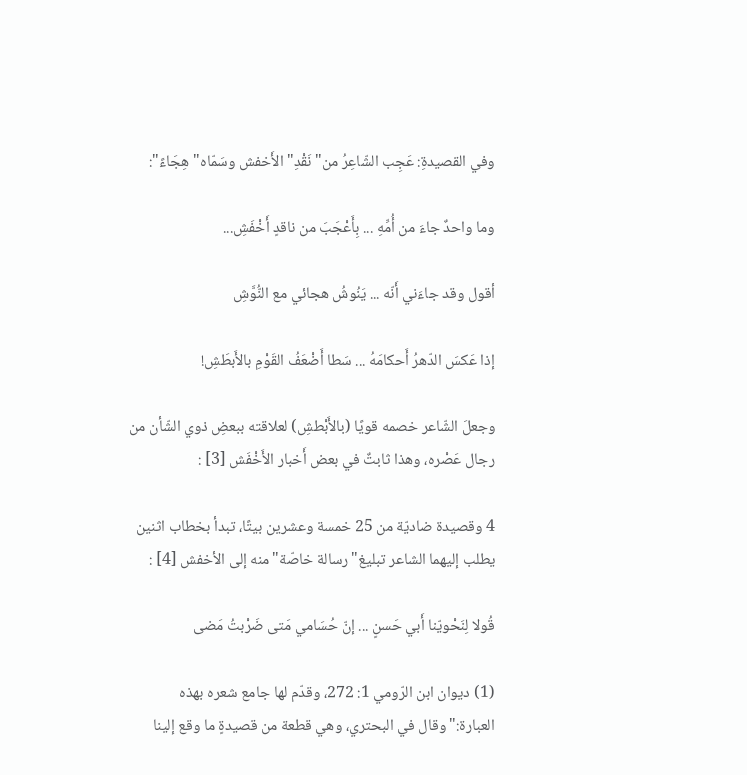وفي القصيدةِ: عَجِب الشّاعِرُ من"نَقْدِ"الأَخفش وسَمّاه"هِجَاءً":

وما واحدٌ جاءَ من أُمِّهِ ... بِأَعْجَبَ من ناقدٍ أَخْفَشِ...

أقول وقد جاءَني أَنّه ... يَنُوشُ هجائي مع النُّوَّشِ

إذا عَكسَ الدّهرُ أَحكامَهُ ... سَطا أَضْعَفُ القَوْمِ بالأَبطَشِ!

وجعلَ الشّاعر خصمه قويًا (بالأَبْطشِ) لعلاقته ببعضِ ذوي الشّأن من رجال عَصْره، وهذا ثابتٌ في بعض أَخبار الأَخْفَش [3] :

4 وقصيدة ضاديّة من 25 خمسة وعشرين بيتًا، تبدأ بخطاب اثنين يطلب إليهما الشاعر تبليغ"رسالة خاصّة"منه إلى الأخفش [4] :

قُولا لِنَحْويّنا أَبي حَسنٍ ... إنّ حُسَامي مَتى ضَرْبتُ مَضى

(1) ديوان ابن الرّومي 1: 272، وقدّم لها جامع شعره بهذه العبارة:"وقال في البحتري، وهي قطعة من قصيدةٍ ما وقع إلينا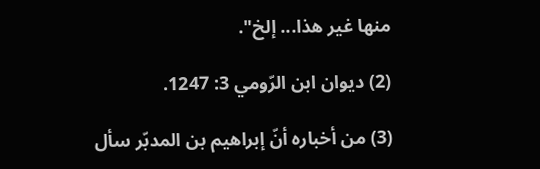منها غير هذا... إلخ".

(2) ديوان ابن الرّومي 3: 1247.

(3) من أخباره أنّ إبراهيم بن المدبّر سأل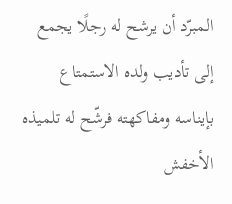المبرّد أن يرشح له رجلًا يجمع إلى تأديب ولده الاستمتاع بإيناسه ومفاكهته فرشّح له تلميذه الأخفش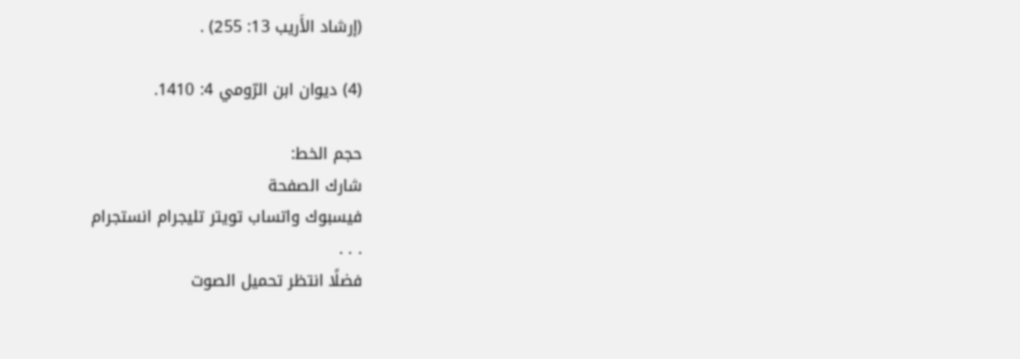(إرشاد الأَريب 13: 255) .

(4) ديوان ابن الرّومي 4: 1410.

حجم الخط:
شارك الصفحة
فيسبوك واتساب تويتر تليجرام انستجرام
. . .
فضلًا انتظر تحميل الصوت